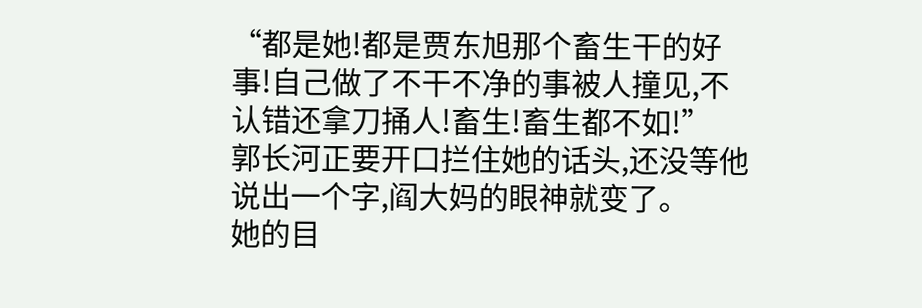“都是她!都是贾东旭那个畜生干的好事!自己做了不干不净的事被人撞见,不认错还拿刀捅人!畜生!畜生都不如!”
郭长河正要开口拦住她的话头,还没等他说出一个字,阎大妈的眼神就变了。
她的目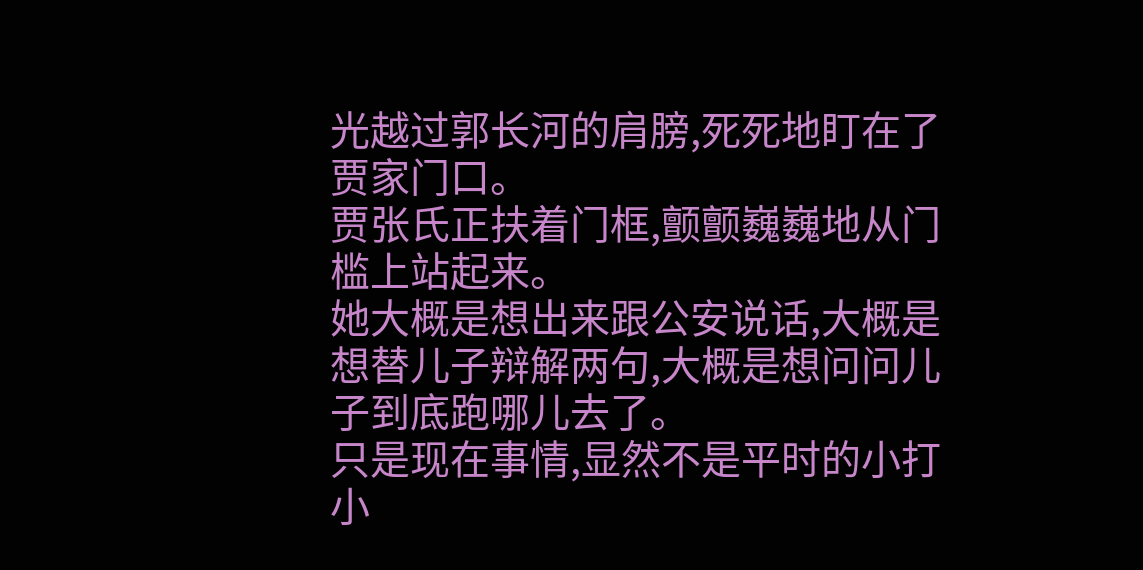光越过郭长河的肩膀,死死地盯在了贾家门口。
贾张氏正扶着门框,颤颤巍巍地从门槛上站起来。
她大概是想出来跟公安说话,大概是想替儿子辩解两句,大概是想问问儿子到底跑哪儿去了。
只是现在事情,显然不是平时的小打小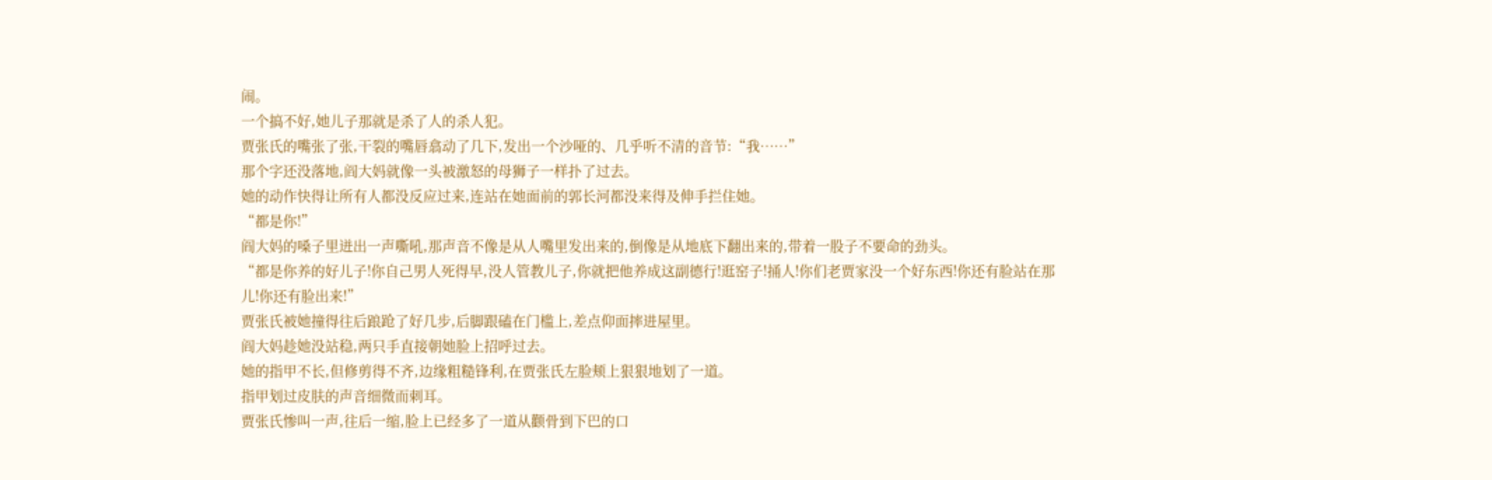闹。
一个搞不好,她儿子那就是杀了人的杀人犯。
贾张氏的嘴张了张,干裂的嘴唇翕动了几下,发出一个沙哑的、几乎听不清的音节:“我……”
那个字还没落地,阎大妈就像一头被激怒的母狮子一样扑了过去。
她的动作快得让所有人都没反应过来,连站在她面前的郭长河都没来得及伸手拦住她。
“都是你!”
阎大妈的嗓子里迸出一声嘶吼,那声音不像是从人嘴里发出来的,倒像是从地底下翻出来的,带着一股子不要命的劲头。
“都是你养的好儿子!你自己男人死得早,没人管教儿子,你就把他养成这副德行!逛窑子!捅人!你们老贾家没一个好东西!你还有脸站在那儿!你还有脸出来!”
贾张氏被她撞得往后踉跄了好几步,后脚跟磕在门槛上,差点仰面摔进屋里。
阎大妈趁她没站稳,两只手直接朝她脸上招呼过去。
她的指甲不长,但修剪得不齐,边缘粗糙锋利,在贾张氏左脸颊上狠狠地划了一道。
指甲划过皮肤的声音细微而刺耳。
贾张氏惨叫一声,往后一缩,脸上已经多了一道从颧骨到下巴的口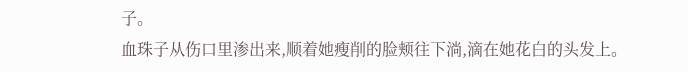子。
血珠子从伤口里渗出来,顺着她瘦削的脸颊往下淌,滴在她花白的头发上。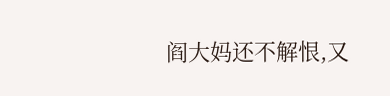阎大妈还不解恨,又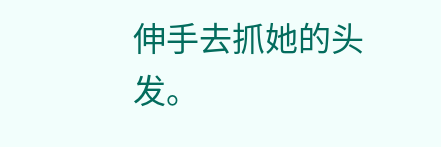伸手去抓她的头发。